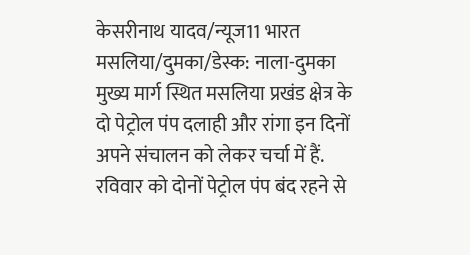केसरीनाथ यादव/न्यूज11 भारत
मसलिया/दुमका/डेस्क: नाला-दुमका मुख्य मार्ग स्थित मसलिया प्रखंड क्षेत्र के दो पेट्रोल पंप दलाही और रांगा इन दिनों अपने संचालन को लेकर चर्चा में हैं. रविवार को दोनों पेट्रोल पंप बंद रहने से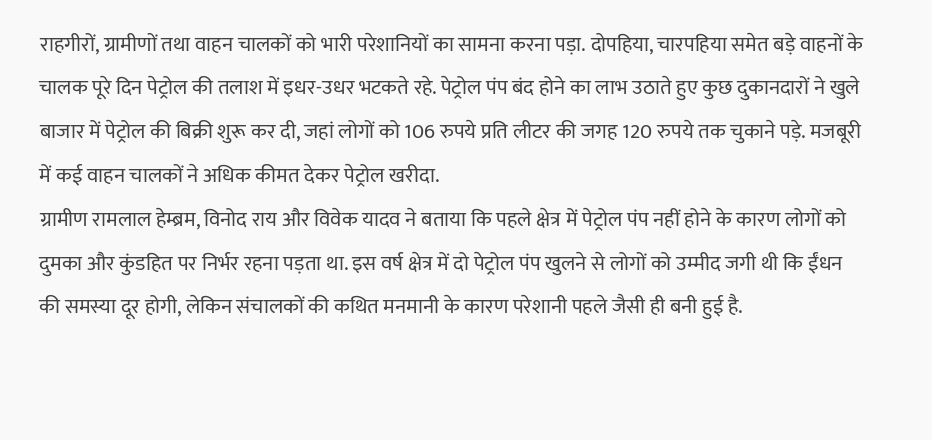राहगीरों, ग्रामीणों तथा वाहन चालकों को भारी परेशानियों का सामना करना पड़ा. दोपहिया, चारपहिया समेत बड़े वाहनों के चालक पूरे दिन पेट्रोल की तलाश में इधर-उधर भटकते रहे. पेट्रोल पंप बंद होने का लाभ उठाते हुए कुछ दुकानदारों ने खुले बाजार में पेट्रोल की बिक्री शुरू कर दी, जहां लोगों को 106 रुपये प्रति लीटर की जगह 120 रुपये तक चुकाने पड़े. मजबूरी में कई वाहन चालकों ने अधिक कीमत देकर पेट्रोल खरीदा.
ग्रामीण रामलाल हेम्ब्रम, विनोद राय और विवेक यादव ने बताया कि पहले क्षेत्र में पेट्रोल पंप नहीं होने के कारण लोगों को दुमका और कुंडहित पर निर्भर रहना पड़ता था. इस वर्ष क्षेत्र में दो पेट्रोल पंप खुलने से लोगों को उम्मीद जगी थी कि ईंधन की समस्या दूर होगी, लेकिन संचालकों की कथित मनमानी के कारण परेशानी पहले जैसी ही बनी हुई है.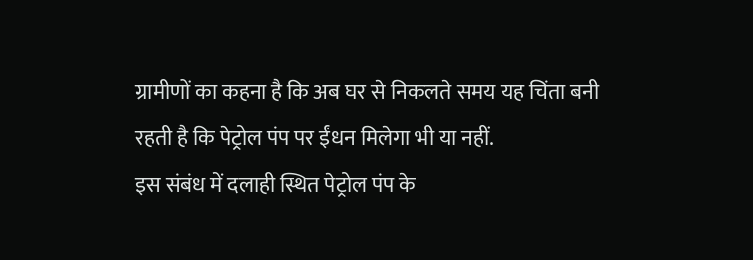ग्रामीणों का कहना है कि अब घर से निकलते समय यह चिंता बनी रहती है कि पेट्रोल पंप पर ईंधन मिलेगा भी या नहीं.
इस संबंध में दलाही स्थित पेट्रोल पंप के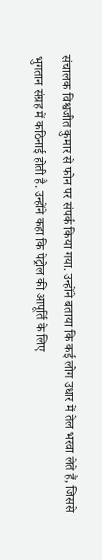संचालक विश्वजीत कुमार से फोन पर संपर्क किया गया. उन्होंने बताया कि कई लोग उधार में तेल भरवा लेते हैं, जिससे भुगतान संग्रह में कठिनाई होती है. उन्होंने कहा कि पेट्रोल की आपूर्ति के लिए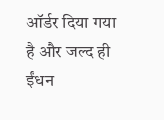ऑर्डर दिया गया है और जल्द ही ईंधन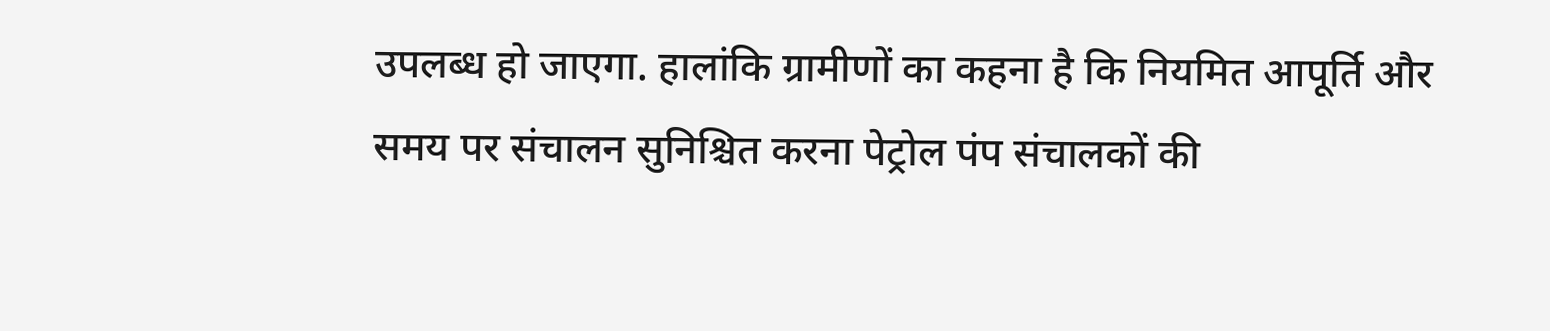उपलब्ध हो जाएगा. हालांकि ग्रामीणों का कहना है कि नियमित आपूर्ति और समय पर संचालन सुनिश्चित करना पेट्रोल पंप संचालकों की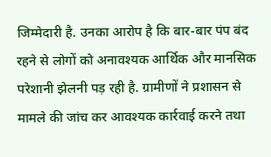जिम्मेदारी है. उनका आरोप है कि बार-बार पंप बंद रहने से लोगों को अनावश्यक आर्थिक और मानसिक परेशानी झेलनी पड़ रही है. ग्रामीणों ने प्रशासन से मामले की जांच कर आवश्यक कार्रवाई करने तथा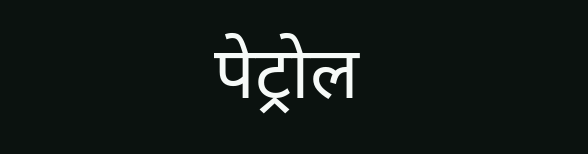पेट्रोल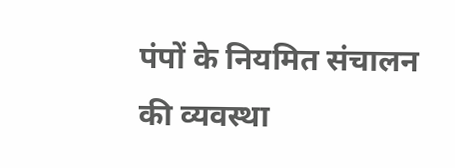पंपों के नियमित संचालन की व्यवस्था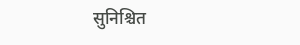सुनिश्चित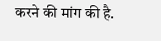करने की मांग की है.